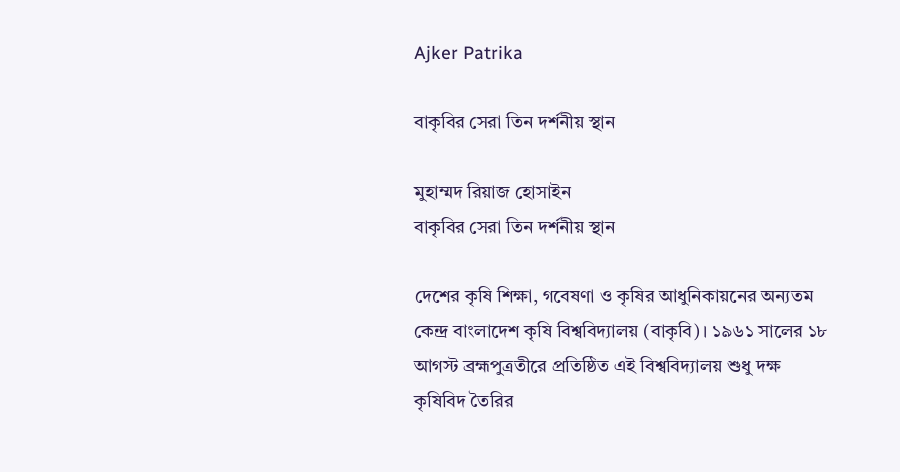Ajker Patrika

বাকৃবির সেরা তিন দর্শনীয় স্থান

মুহাম্মদ রিয়াজ হোসাইন
বাকৃবির সেরা তিন দর্শনীয় স্থান

দেশের কৃষি শিক্ষা, গবেষণা ও কৃষির আধুনিকায়নের অন্যতম কেন্দ্র বাংলাদেশ কৃষি বিশ্ববিদ্যালয় (বাকৃবি)। ১৯৬১ সালের ১৮ আগস্ট ব্রহ্মপুত্রতীরে প্রতিষ্ঠিত এই বিশ্ববিদ্যালয় শুধু দক্ষ কৃষিবিদ তৈরির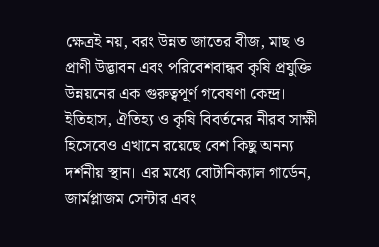ক্ষেত্রই নয়, বরং উন্নত জাতের বীজ, মাছ ও প্রাণী উদ্ভাবন এবং পরিবেশবান্ধব কৃষি প্রযুক্তি উন্নয়নের এক গুরুত্বপূর্ণ গবেষণা কেন্দ্র। ইতিহাস, ঐতিহ্য ও কৃষি বিবর্তনের নীরব সাক্ষী হিসেবেও এখানে রয়েছে বেশ কিছু অনন্য দর্শনীয় স্থান। এর মধ্যে বোটানিক্যাল গার্ডেন, জার্মপ্লাজম সেন্টার এবং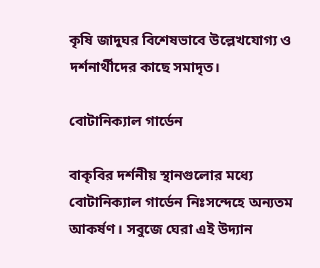কৃষি জাদুঘর বিশেষভাবে উল্লেখযোগ্য ও দর্শনার্থীদের কাছে সমাদৃত।

বোটানিক্যাল গার্ডেন

বাকৃবির দর্শনীয় স্থানগুলোর মধ্যে বোটানিক্যাল গার্ডেন নিঃসন্দেহে অন্যতম আকর্ষণ। সবুজে ঘেরা এই উদ্যান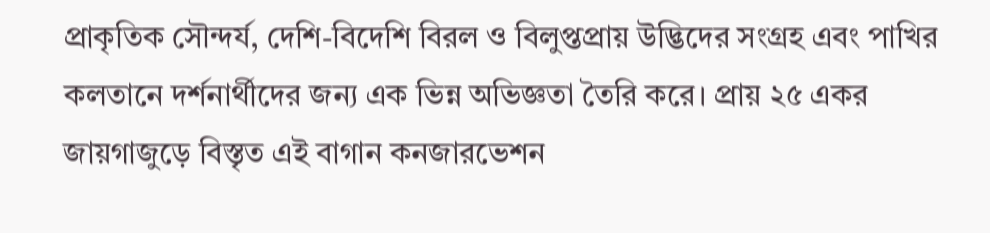প্রাকৃতিক সৌন্দর্য, দেশি-বিদেশি বিরল ও বিলুপ্তপ্রায় উদ্ভিদের সংগ্রহ এবং পাখির কলতানে দর্শনার্থীদের জন্য এক ভিন্ন অভিজ্ঞতা তৈরি করে। প্রায় ২৫ একর জায়গাজুড়ে বিস্তৃত এই বাগান কনজারভেশন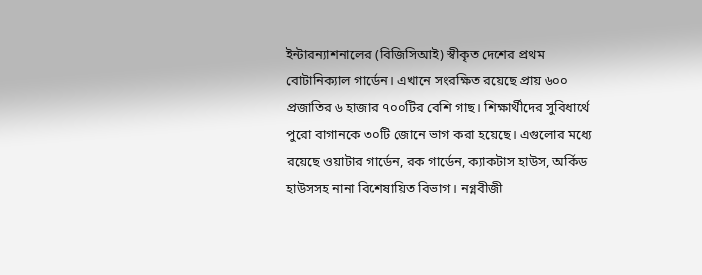ইন্টারন্যাশনালের (বিজিসিআই) স্বীকৃত দেশের প্রথম বোটানিক্যাল গার্ডেন। এখানে সংরক্ষিত রয়েছে প্রায় ৬০০ প্রজাতির ৬ হাজার ৭০০টির বেশি গাছ। শিক্ষার্থীদের সুবিধার্থে পুরো বাগানকে ৩০টি জোনে ভাগ করা হয়েছে। এগুলোর মধ্যে রয়েছে ওয়াটার গার্ডেন, রক গার্ডেন, ক্যাকটাস হাউস, অর্কিড হাউসসহ নানা বিশেষায়িত বিভাগ। নগ্নবীজী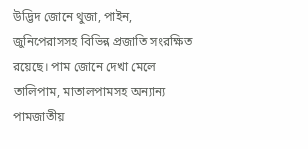উদ্ভিদ জোনে থুজা, পাইন, জুনিপেরাসসহ বিভিন্ন প্রজাতি সংরক্ষিত রয়েছে। পাম জোনে দেখা মেলে তালিপাম, মাতালপামসহ অন্যান্য পামজাতীয়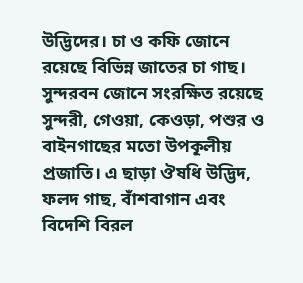উদ্ভিদের। চা ও কফি জোনে রয়েছে বিভিন্ন জাতের চা গাছ। সুন্দরবন জোনে সংরক্ষিত রয়েছে সুন্দরী, গেওয়া, কেওড়া, পশুর ও বাইনগাছের মতো উপকূলীয় প্রজাতি। এ ছাড়া ঔষধি উদ্ভিদ, ফলদ গাছ, বাঁশবাগান এবং বিদেশি বিরল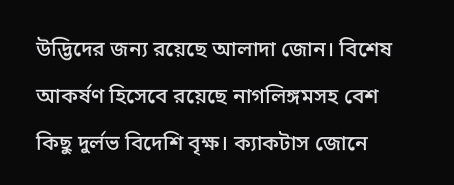উদ্ভিদের জন্য রয়েছে আলাদা জোন। বিশেষ আকর্ষণ হিসেবে রয়েছে নাগলিঙ্গমসহ বেশ কিছু দুর্লভ বিদেশি বৃক্ষ। ক্যাকটাস জোনে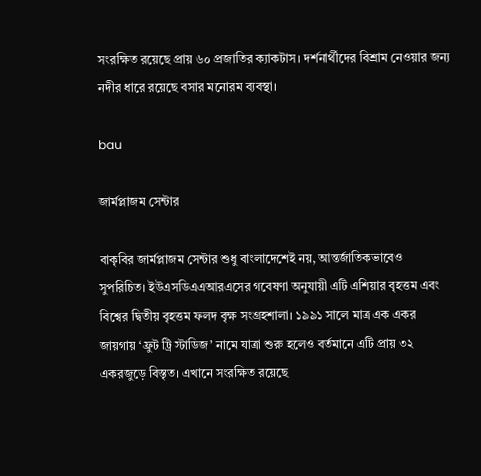সংরক্ষিত রয়েছে প্রায় ৬০ প্রজাতির ক্যাকটাস। দর্শনার্থীদের বিশ্রাম নেওয়ার জন্য নদীর ধারে রয়েছে বসার মনোরম ব্যবস্থা।

bau

জার্মপ্লাজম সেন্টার

বাকৃবির জার্মপ্লাজম সেন্টার শুধু বাংলাদেশেই নয়, আন্তর্জাতিকভাবেও সুপরিচিত। ইউএসডিএএআরএসের গবেষণা অনুযায়ী এটি এশিয়ার বৃহত্তম এবং বিশ্বের দ্বিতীয় বৃহত্তম ফলদ বৃক্ষ সংগ্রহশালা। ১৯৯১ সালে মাত্র এক একর জায়গায় ‘ফ্রুট ট্রি স্টাডিজ’ নামে যাত্রা শুরু হলেও বর্তমানে এটি প্রায় ৩২ একরজুড়ে বিস্তৃত। এখানে সংরক্ষিত রয়েছে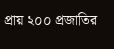প্রায় ২০০ প্রজাতির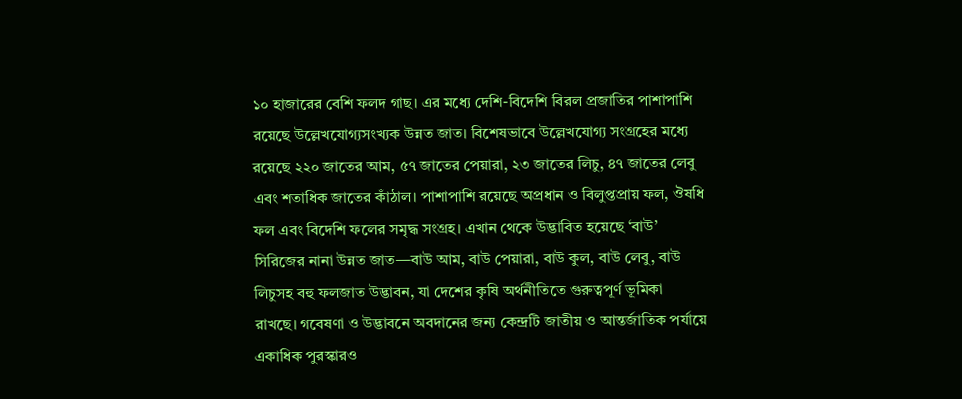১০ হাজারের বেশি ফলদ গাছ। এর মধ্যে দেশি-বিদেশি বিরল প্রজাতির পাশাপাশি রয়েছে উল্লেখযোগ্যসংখ্যক উন্নত জাত। বিশেষভাবে উল্লেখযোগ্য সংগ্রহের মধ্যে রয়েছে ২২০ জাতের আম, ৫৭ জাতের পেয়ারা, ২৩ জাতের লিচু, ৪৭ জাতের লেবু এবং শতাধিক জাতের কাঁঠাল। পাশাপাশি রয়েছে অপ্রধান ও বিলুপ্তপ্রায় ফল, ঔষধি ফল এবং বিদেশি ফলের সমৃদ্ধ সংগ্রহ। এখান থেকে উদ্ভাবিত হয়েছে ‘বাউ’ সিরিজের নানা উন্নত জাত—বাউ আম, বাউ পেয়ারা, বাউ কুল, বাউ লেবু, বাউ লিচুসহ বহু ফলজাত উদ্ভাবন, যা দেশের কৃষি অর্থনীতিতে গুরুত্বপূর্ণ ভূমিকা রাখছে। গবেষণা ও উদ্ভাবনে অবদানের জন্য কেন্দ্রটি জাতীয় ও আন্তর্জাতিক পর্যায়ে একাধিক পুরস্কারও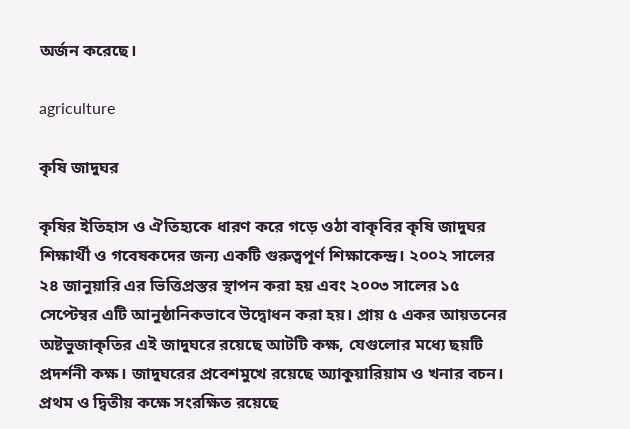অর্জন করেছে।

agriculture

কৃষি জাদুঘর

কৃষির ইতিহাস ও ঐতিহ্যকে ধারণ করে গড়ে ওঠা বাকৃবির কৃষি জাদুঘর শিক্ষার্থী ও গবেষকদের জন্য একটি গুরুত্বপূর্ণ শিক্ষাকেন্দ্র। ২০০২ সালের ২৪ জানুয়ারি এর ভিত্তিপ্রস্তর স্থাপন করা হয় এবং ২০০৩ সালের ১৫ সেপ্টেম্বর এটি আনুষ্ঠানিকভাবে উদ্বোধন করা হয়। প্রায় ৫ একর আয়তনের অষ্টভুজাকৃতির এই জাদুঘরে রয়েছে আটটি কক্ষ, যেগুলোর মধ্যে ছয়টি প্রদর্শনী কক্ষ। জাদুঘরের প্রবেশমুখে রয়েছে অ্যাকুয়ারিয়াম ও খনার বচন। প্রথম ও দ্বিতীয় কক্ষে সংরক্ষিত রয়েছে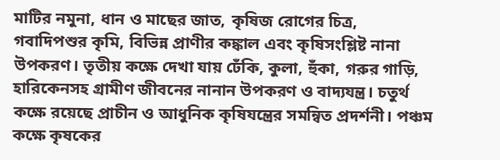মাটির নমুনা, ধান ও মাছের জাত, কৃষিজ রোগের চিত্র, গবাদিপশুর কৃমি, বিভিন্ন প্রাণীর কঙ্কাল এবং কৃষিসংশ্লিষ্ট নানা উপকরণ। তৃতীয় কক্ষে দেখা যায় ঢেঁকি, কুলা, হুঁকা, গরুর গাড়ি, হারিকেনসহ গ্রামীণ জীবনের নানান উপকরণ ও বাদ্যযন্ত্র। চতুর্থ কক্ষে রয়েছে প্রাচীন ও আধুনিক কৃষিযন্ত্রের সমন্বিত প্রদর্শনী। পঞ্চম কক্ষে কৃষকের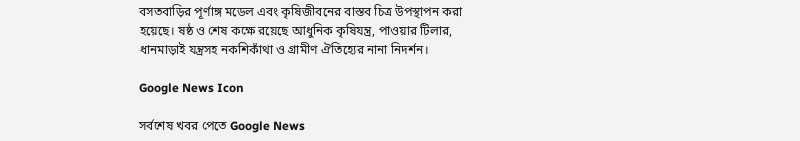বসতবাড়ির পূর্ণাঙ্গ মডেল এবং কৃষিজীবনের বাস্তব চিত্র উপস্থাপন করা হয়েছে। ষষ্ঠ ও শেষ কক্ষে রয়েছে আধুনিক কৃষিযন্ত্র, পাওয়ার টিলার, ধানমাড়াই যন্ত্রসহ নকশিকাঁথা ও গ্রামীণ ঐতিহ্যের নানা নিদর্শন।

Google News Icon

সর্বশেষ খবর পেতে Google News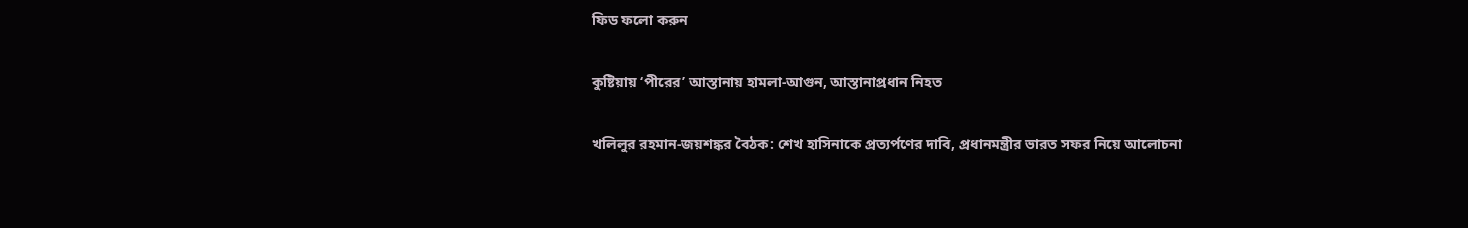ফিড ফলো করুন

কুষ্টিয়ায় ‘পীরের’ আস্তানায় হামলা-আগুন, আস্তানাপ্রধান নিহত

খলিলুর রহমান-জয়শঙ্কর বৈঠক: শেখ হাসিনাকে প্রত্যর্পণের দাবি, প্রধানমন্ত্রীর ভারত সফর নিয়ে আলোচনা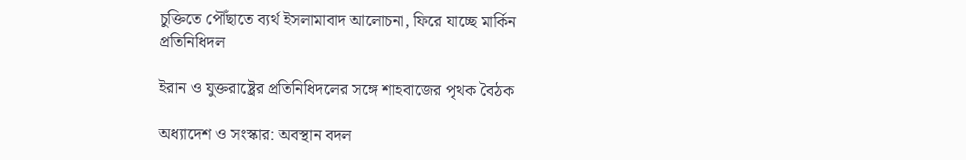চুক্তিতে পৌঁছাতে ব্যর্থ ইসলামাবাদ আলোচনা, ফিরে যাচ্ছে মার্কিন প্রতিনিধিদল

ইরান ও যুক্তরাষ্ট্রের প্রতিনিধিদলের সঙ্গে শাহবাজের পৃথক বৈঠক

অধ্যাদেশ ও সংস্কার: অবস্থান বদল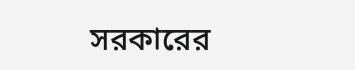সরকারের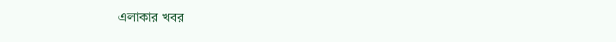এলাকার খবর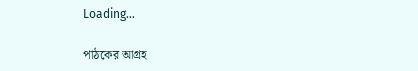Loading...

পাঠকের আগ্রহ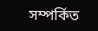সম্পর্কিত